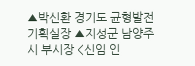▲박신환 경기도 균형발전기획실장 ▲지성군 남양주시 부시장 <신임 인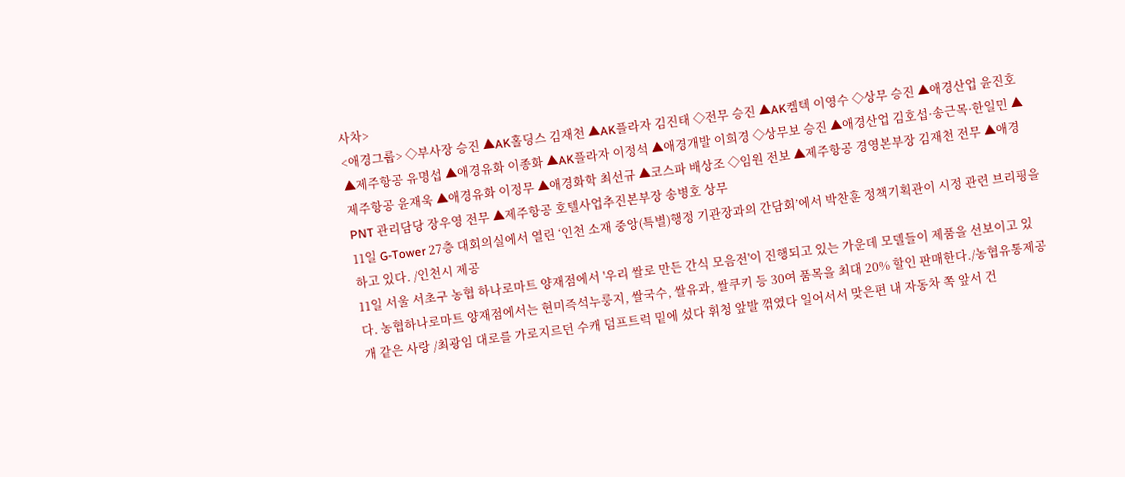사차>
<애경그룹> ◇부사장 승진 ▲AK홀딩스 김재천 ▲AK플라자 김진태 ◇전무 승진 ▲AK켐텍 이영수 ◇상무 승진 ▲애경산업 윤진호 ▲제주항공 유명섭 ▲애경유화 이종화 ▲AK플라자 이정석 ▲애경개발 이희경 ◇상무보 승진 ▲애경산업 김호섭·송근목·한일민 ▲제주항공 윤재욱 ▲애경유화 이정무 ▲애경화학 최선규 ▲코스파 배상조 ◇임원 전보 ▲제주항공 경영본부장 김재천 전무 ▲애경PNT 관리담당 장우영 전무 ▲제주항공 호텔사업추진본부장 송병호 상무
11일 G-Tower 27층 대회의실에서 열린 ‘인천 소재 중앙(특별)행정 기관장과의 간담회’에서 박찬훈 정책기획관이 시정 관련 브리핑을 하고 있다. /인천시 제공
11일 서울 서초구 농협 하나로마트 양재점에서 '우리 쌀로 만든 간식 모음전'이 진행되고 있는 가운데 모델들이 제품을 선보이고 있다. 농협하나로마트 양재점에서는 현미즉석누룽지, 쌀국수, 쌀유과, 쌀쿠키 등 30여 품목을 최대 20% 할인 판매한다./농협유통제공
개 같은 사랑 /최광임 대로를 가로지르던 수캐 덤프트럭 밑에 섰다 휘청 앞발 꺾였다 일어서서 맞은편 내 자동차 쪽 앞서 건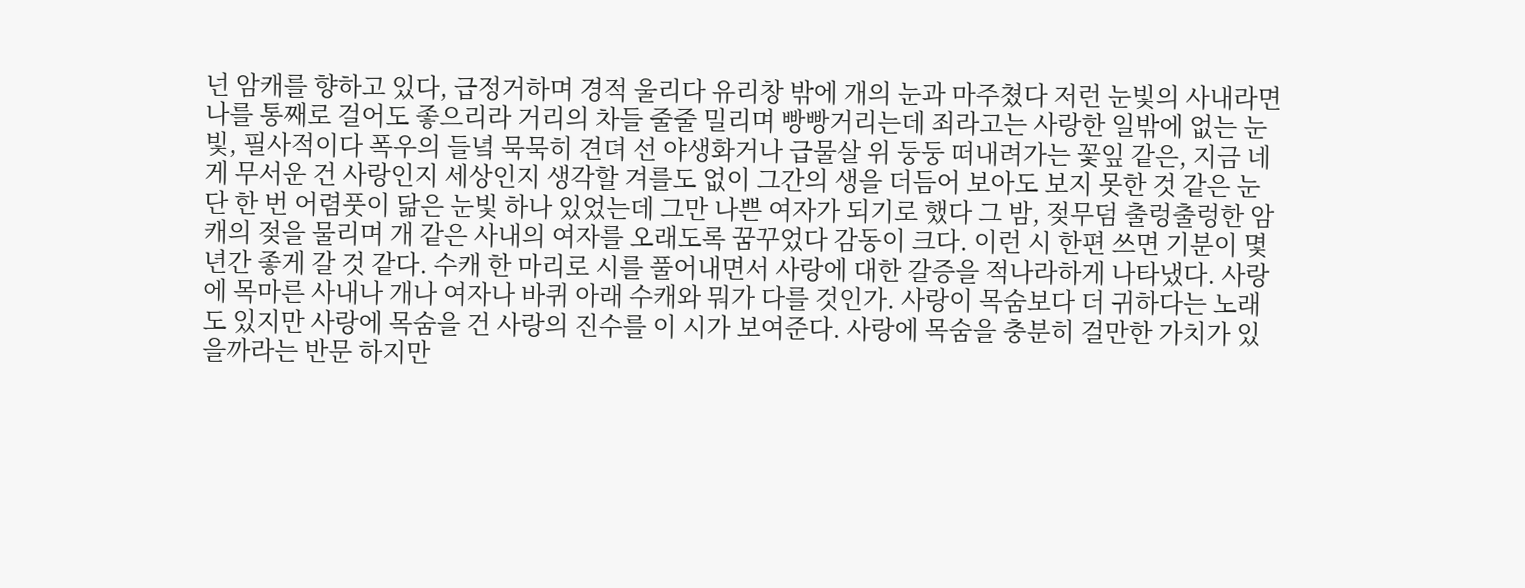넌 암캐를 향하고 있다, 급정거하며 경적 울리다 유리창 밖에 개의 눈과 마주쳤다 저런 눈빛의 사내라면 나를 통째로 걸어도 좋으리라 거리의 차들 줄줄 밀리며 빵빵거리는데 죄라고는 사랑한 일밖에 없는 눈빛, 필사적이다 폭우의 들녘 묵묵히 견뎌 선 야생화거나 급물살 위 둥둥 떠내려가는 꽃잎 같은, 지금 네게 무서운 건 사랑인지 세상인지 생각할 겨를도 없이 그간의 생을 더듬어 보아도 보지 못한 것 같은 눈 단 한 번 어렴풋이 닮은 눈빛 하나 있었는데 그만 나쁜 여자가 되기로 했다 그 밤, 젖무덤 출렁출렁한 암캐의 젖을 물리며 개 같은 사내의 여자를 오래도록 꿈꾸었다 감동이 크다. 이런 시 한편 쓰면 기분이 몇 년간 좋게 갈 것 같다. 수캐 한 마리로 시를 풀어내면서 사랑에 대한 갈증을 적나라하게 나타냈다. 사랑에 목마른 사내나 개나 여자나 바퀴 아래 수캐와 뭐가 다를 것인가. 사랑이 목숨보다 더 귀하다는 노래도 있지만 사랑에 목숨을 건 사랑의 진수를 이 시가 보여준다. 사랑에 목숨을 충분히 걸만한 가치가 있을까라는 반문 하지만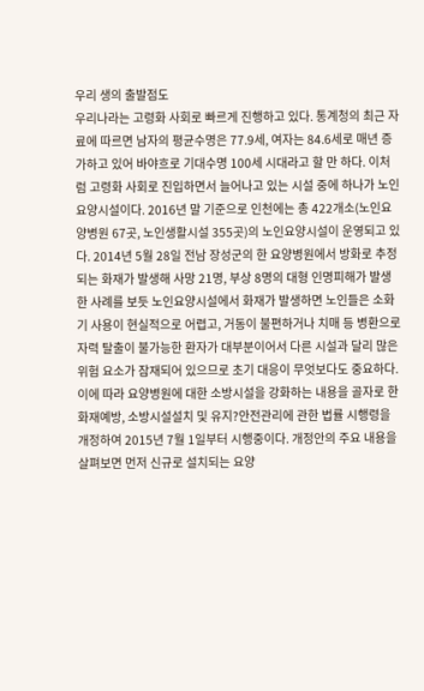우리 생의 출발점도
우리나라는 고령화 사회로 빠르게 진행하고 있다. 통계청의 최근 자료에 따르면 남자의 평균수명은 77.9세, 여자는 84.6세로 매년 증가하고 있어 바야흐로 기대수명 100세 시대라고 할 만 하다. 이처럼 고령화 사회로 진입하면서 늘어나고 있는 시설 중에 하나가 노인요양시설이다. 2016년 말 기준으로 인천에는 총 422개소(노인요양병원 67곳, 노인생활시설 355곳)의 노인요양시설이 운영되고 있다. 2014년 5월 28일 전남 장성군의 한 요양병원에서 방화로 추정되는 화재가 발생해 사망 21명, 부상 8명의 대형 인명피해가 발생한 사례를 보듯 노인요양시설에서 화재가 발생하면 노인들은 소화기 사용이 현실적으로 어렵고, 거동이 불편하거나 치매 등 병환으로 자력 탈출이 불가능한 환자가 대부분이어서 다른 시설과 달리 많은 위험 요소가 잠재되어 있으므로 초기 대응이 무엇보다도 중요하다. 이에 따라 요양병원에 대한 소방시설을 강화하는 내용을 골자로 한 화재예방, 소방시설설치 및 유지?안전관리에 관한 법률 시행령을 개정하여 2015년 7월 1일부터 시행중이다. 개정안의 주요 내용을 살펴보면 먼저 신규로 설치되는 요양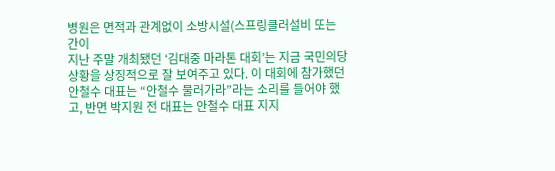병원은 면적과 관계없이 소방시설(스프링클러설비 또는 간이
지난 주말 개최됐던 ‘김대중 마라톤 대회’는 지금 국민의당 상황을 상징적으로 잘 보여주고 있다. 이 대회에 참가했던 안철수 대표는 “안철수 물러가라”라는 소리를 들어야 했고, 반면 박지원 전 대표는 안철수 대표 지지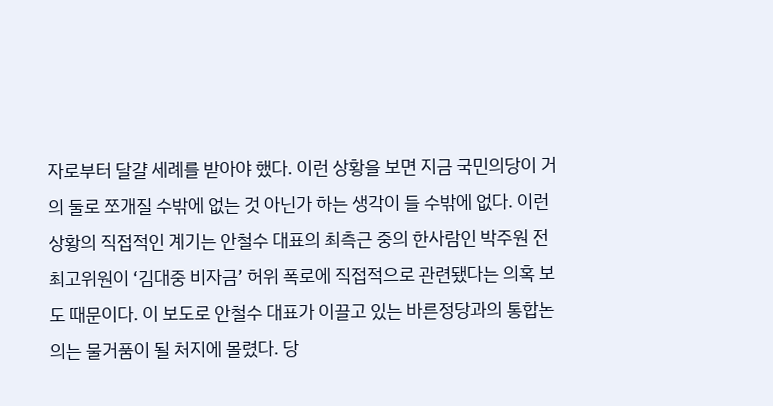자로부터 달걀 세례를 받아야 했다. 이런 상황을 보면 지금 국민의당이 거의 둘로 쪼개질 수밖에 없는 것 아닌가 하는 생각이 들 수밖에 없다. 이런 상황의 직접적인 계기는 안철수 대표의 최측근 중의 한사람인 박주원 전 최고위원이 ‘김대중 비자금’ 허위 폭로에 직접적으로 관련됐다는 의혹 보도 때문이다. 이 보도로 안철수 대표가 이끌고 있는 바른정당과의 통합논의는 물거품이 될 처지에 몰렸다. 당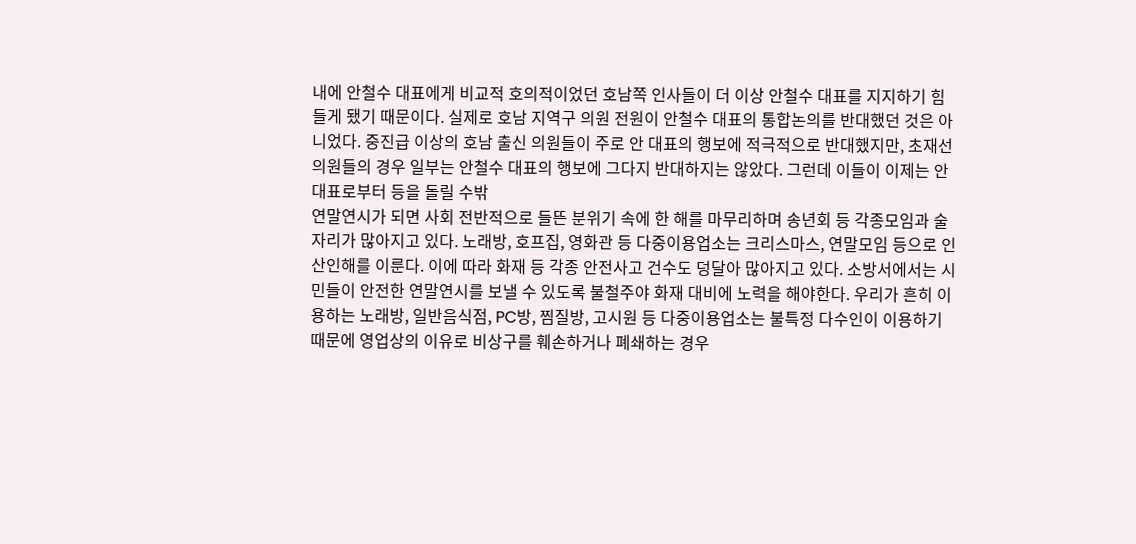내에 안철수 대표에게 비교적 호의적이었던 호남쪽 인사들이 더 이상 안철수 대표를 지지하기 힘들게 됐기 때문이다. 실제로 호남 지역구 의원 전원이 안철수 대표의 통합논의를 반대했던 것은 아니었다. 중진급 이상의 호남 출신 의원들이 주로 안 대표의 행보에 적극적으로 반대했지만, 초재선 의원들의 경우 일부는 안철수 대표의 행보에 그다지 반대하지는 않았다. 그런데 이들이 이제는 안 대표로부터 등을 돌릴 수밖
연말연시가 되면 사회 전반적으로 들뜬 분위기 속에 한 해를 마무리하며 송년회 등 각종모임과 술자리가 많아지고 있다. 노래방, 호프집, 영화관 등 다중이용업소는 크리스마스, 연말모임 등으로 인산인해를 이룬다. 이에 따라 화재 등 각종 안전사고 건수도 덩달아 많아지고 있다. 소방서에서는 시민들이 안전한 연말연시를 보낼 수 있도록 불철주야 화재 대비에 노력을 해야한다. 우리가 흔히 이용하는 노래방, 일반음식점, PC방, 찜질방, 고시원 등 다중이용업소는 불특정 다수인이 이용하기 때문에 영업상의 이유로 비상구를 훼손하거나 폐쇄하는 경우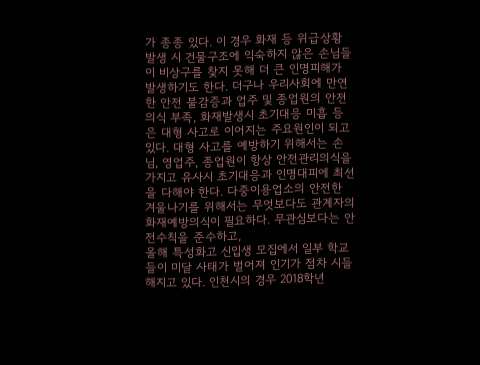가 종종 있다. 이 경우 화재 등 위급상황 발생 시 건물구조에 익숙하지 않은 손님들이 비상구를 찾지 못해 더 큰 인명피해가 발생하기도 한다. 더구나 우리사회에 만연한 안전 불감증과 업주 및 종업원의 안전의식 부족, 화재발생시 초기대응 미흡 등은 대형 사고로 이어지는 주요원인이 되고 있다. 대형 사고를 예방하기 위해서는 손님, 영업주, 종업원이 항상 안전관리의식을 가지고 유사시 초기대응과 인명대피에 최선을 다해야 한다. 다중이용업소의 안전한 겨울나기를 위해서는 무엇보다도 관계자의 화재예방의식이 필요하다. 무관심보다는 안전수칙을 준수하고,
올해 특성화고 신입생 모집에서 일부 학교들이 미달 사태가 벌어져 인기가 점차 시들해지고 있다. 인천시의 경우 2018학년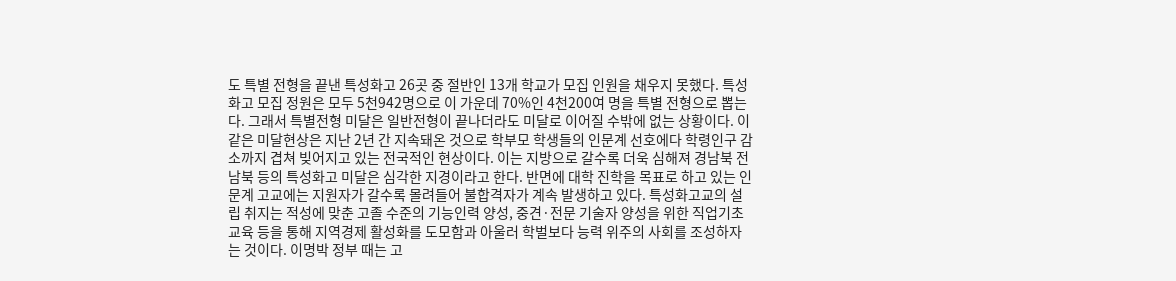도 특별 전형을 끝낸 특성화고 26곳 중 절반인 13개 학교가 모집 인원을 채우지 못했다. 특성화고 모집 정원은 모두 5천942명으로 이 가운데 70%인 4천200여 명을 특별 전형으로 뽑는다. 그래서 특별전형 미달은 일반전형이 끝나더라도 미달로 이어질 수밖에 없는 상황이다. 이같은 미달현상은 지난 2년 간 지속돼온 것으로 학부모 학생들의 인문계 선호에다 학령인구 감소까지 겹쳐 빚어지고 있는 전국적인 현상이다. 이는 지방으로 갈수록 더욱 심해져 경남북 전남북 등의 특성화고 미달은 심각한 지경이라고 한다. 반면에 대학 진학을 목표로 하고 있는 인문계 고교에는 지원자가 갈수록 몰려들어 불합격자가 계속 발생하고 있다. 특성화고교의 설립 취지는 적성에 맞춘 고졸 수준의 기능인력 양성, 중견·전문 기술자 양성을 위한 직업기초교육 등을 통해 지역경제 활성화를 도모함과 아울러 학벌보다 능력 위주의 사회를 조성하자는 것이다. 이명박 정부 때는 고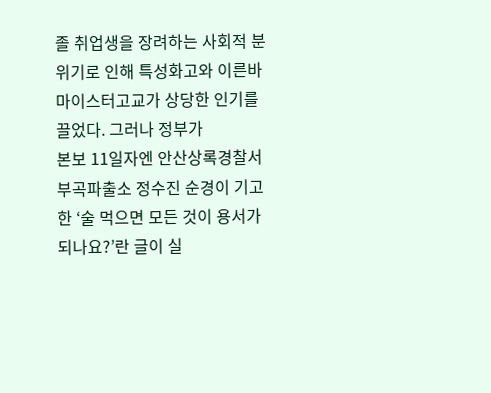졸 취업생을 장려하는 사회적 분위기로 인해 특성화고와 이른바 마이스터고교가 상당한 인기를 끌었다. 그러나 정부가
본보 11일자엔 안산상록경찰서 부곡파출소 정수진 순경이 기고한 ‘술 먹으면 모든 것이 용서가 되나요?’란 글이 실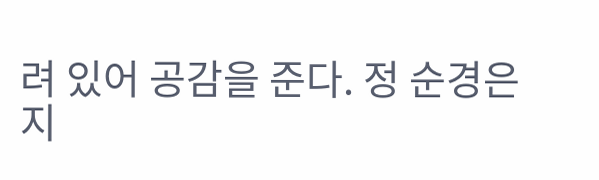려 있어 공감을 준다. 정 순경은 지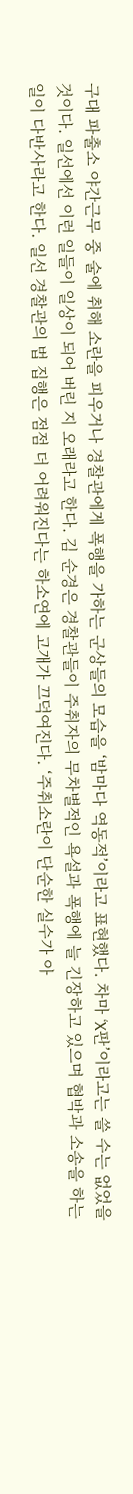구대 파출소 야간근무 중 술에 취해 소란을 피우거나 경찰관에게 폭행을 가하는 군상들의 모습을 ‘밤마다 역동적’이라고 표현했다. 차마 ‘X판’이라고는 쓸 수는 없었을 것이다. 일선에선 이런 일들이 일상이 되어 버린 지 오래라고 한다. 김 순경은 경찰관들이 주취자의 무차별적인 욕설과 폭행에 늘 긴장하고 있으며 협박과 소송을 하는 일이 다반사라고 한다. 일선 경찰관의 법 집행은 점점 더 어려워진다는 하소연에 고개가 끄덕여진다. ‘주취소란이 단순한 실수가 아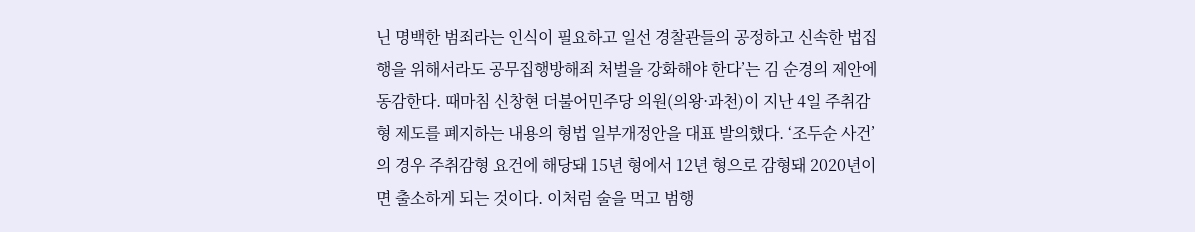닌 명백한 범죄라는 인식이 필요하고 일선 경찰관들의 공정하고 신속한 법집행을 위해서라도 공무집행방해죄 처벌을 강화해야 한다’는 김 순경의 제안에 동감한다. 때마침 신창현 더불어민주당 의원(의왕·과천)이 지난 4일 주취감형 제도를 폐지하는 내용의 형법 일부개정안을 대표 발의했다. ‘조두순 사건’의 경우 주취감형 요건에 해당돼 15년 형에서 12년 형으로 감형돼 2020년이면 출소하게 되는 것이다. 이처럼 술을 먹고 범행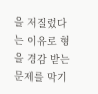을 저질렀다는 이유로 형을 경감 받는 문제를 막기